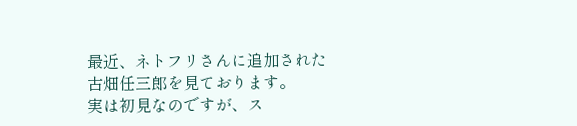最近、ネトフリさんに追加された古畑任三郎を見ております。
実は初見なのですが、ス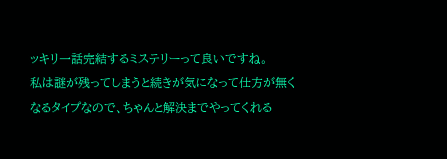ッキリ一話完結するミステリーって良いですね。
私は謎が残ってしまうと続きが気になって仕方が無くなるタイプなので、ちゃんと解決までやってくれる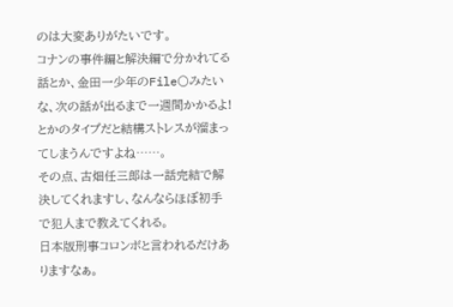のは大変ありがたいです。
コナンの事件編と解決編で分かれてる話とか、金田一少年のFile〇みたいな、次の話が出るまで一週間かかるよ! とかのタイプだと結構ストレスが溜まってしまうんですよね……。
その点、古畑任三郎は一話完結で解決してくれますし、なんならほぼ初手で犯人まで教えてくれる。
日本版刑事コロンボと言われるだけありますなぁ。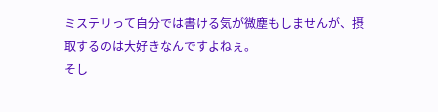ミステリって自分では書ける気が微塵もしませんが、摂取するのは大好きなんですよねぇ。
そし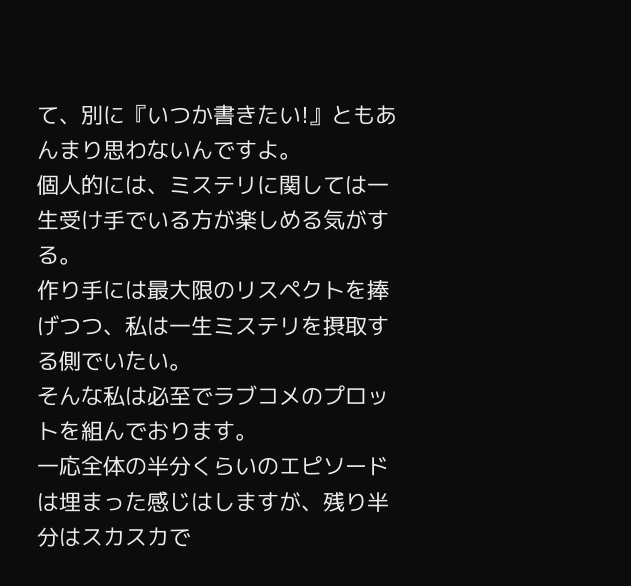て、別に『いつか書きたい!』ともあんまり思わないんですよ。
個人的には、ミステリに関しては一生受け手でいる方が楽しめる気がする。
作り手には最大限のリスペクトを捧げつつ、私は一生ミステリを摂取する側でいたい。
そんな私は必至でラブコメのプロットを組んでおります。
一応全体の半分くらいのエピソードは埋まった感じはしますが、残り半分はスカスカで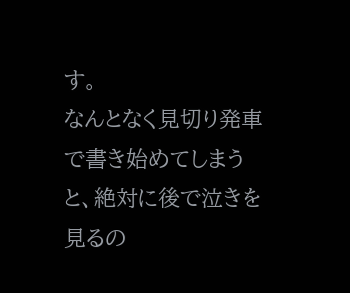す。
なんとなく見切り発車で書き始めてしまうと、絶対に後で泣きを見るの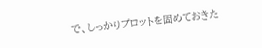で、しっかりプロットを固めておきた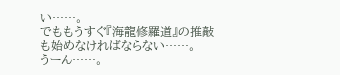い……。
でももうすぐ『海龍修羅道』の推敲も始めなければならない……。
うーん……。